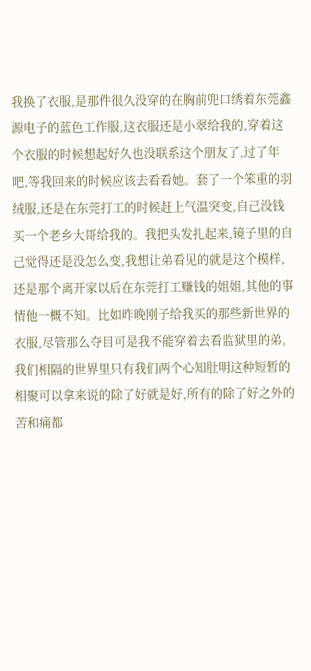我换了衣服,是那件很久没穿的在胸前兜口绣着东莞鑫源电子的蓝色工作服,这衣服还是小翠给我的,穿着这个衣服的时候想起好久也没联系这个朋友了,过了年吧,等我回来的时候应该去看看她。套了一个笨重的羽绒服,还是在东莞打工的时候赶上气温突变,自己没钱买一个老乡大哥给我的。我把头发扎起来,镜子里的自己觉得还是没怎么变,我想让弟看见的就是这个模样,还是那个离开家以后在东莞打工赚钱的姐姐,其他的事情他一概不知。比如昨晚刚子给我买的那些新世界的衣服,尽管那么夺目可是我不能穿着去看监狱里的弟,我们相隔的世界里只有我们两个心知肚明这种短暂的相聚可以拿来说的除了好就是好,所有的除了好之外的苦和痛都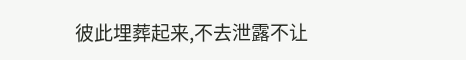彼此埋葬起来,不去泄露不让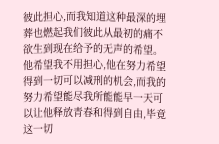彼此担心,而我知道这种最深的埋葬也燃起我们彼此从最初的痛不欲生到现在给予的无声的希望。他希望我不用担心,他在努力希望得到一切可以减刑的机会,而我的努力希望能尽我所能能早一天可以让他释放青春和得到自由,毕竟这一切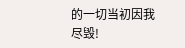的一切当初因我尽毁!